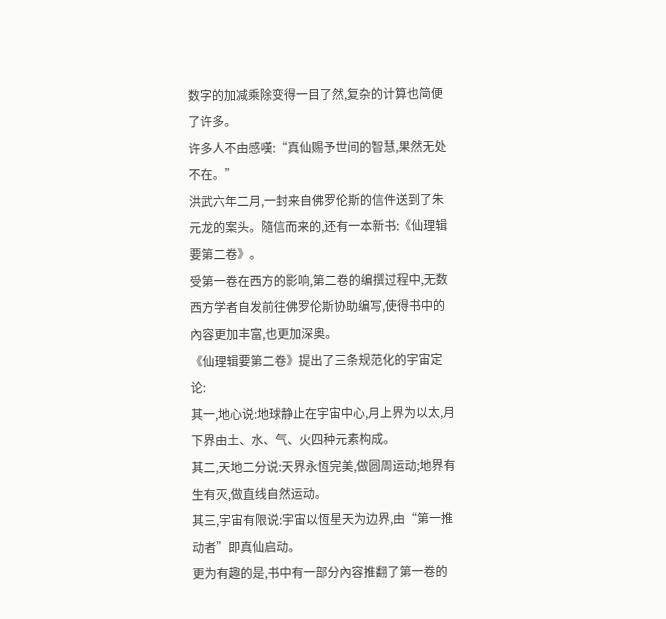数字的加减乘除变得一目了然,复杂的计算也简便了许多。
许多人不由感嘆:“真仙赐予世间的智慧,果然无处不在。”
洪武六年二月,一封来自佛罗伦斯的信件送到了朱元龙的案头。隨信而来的,还有一本新书:《仙理辑要第二卷》。
受第一卷在西方的影响,第二卷的编撰过程中,无数西方学者自发前往佛罗伦斯协助编写,使得书中的內容更加丰富,也更加深奥。
《仙理辑要第二卷》提出了三条规范化的宇宙定论:
其一,地心说:地球静止在宇宙中心,月上界为以太,月下界由土、水、气、火四种元素构成。
其二,天地二分说:天界永恆完美,做圆周运动;地界有生有灭,做直线自然运动。
其三,宇宙有限说:宇宙以恆星天为边界,由“第一推动者”即真仙启动。
更为有趣的是,书中有一部分內容推翻了第一卷的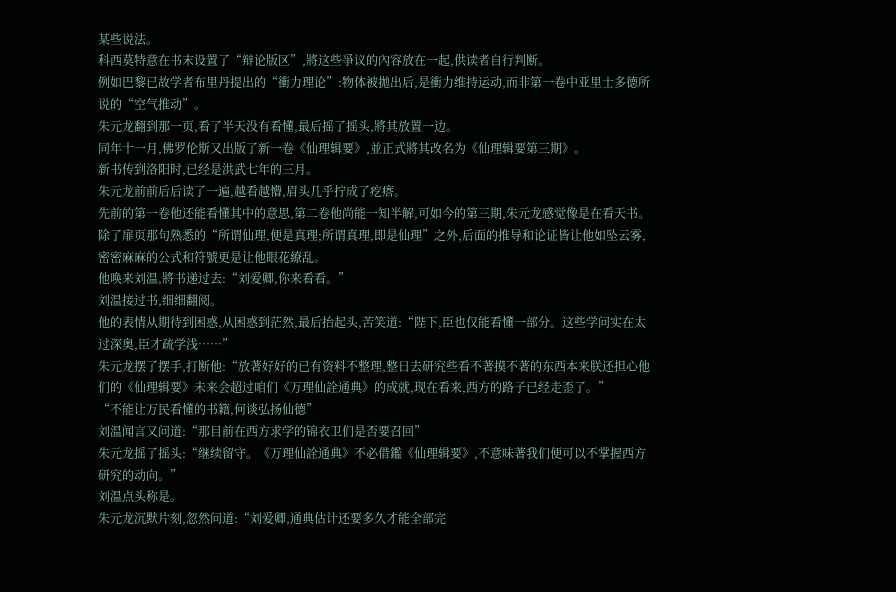某些说法。
科西莫特意在书末设置了“辩论版区”,將这些爭议的內容放在一起,供读者自行判断。
例如巴黎已故学者布里丹提出的“衝力理论”:物体被拋出后,是衝力维持运动,而非第一卷中亚里士多德所说的“空气推动”。
朱元龙翻到那一页,看了半天没有看懂,最后摇了摇头,將其放置一边。
同年十一月,佛罗伦斯又出版了新一卷《仙理辑要》,並正式將其改名为《仙理辑要第三期》。
新书传到洛阳时,已经是洪武七年的三月。
朱元龙前前后后读了一遍,越看越懵,眉头几乎拧成了疙瘩。
先前的第一卷他还能看懂其中的意思,第二卷他尚能一知半解,可如今的第三期,朱元龙感觉像是在看天书。
除了扉页那句熟悉的“所谓仙理,便是真理;所谓真理,即是仙理”之外,后面的推导和论证皆让他如坠云雾,密密麻麻的公式和符號更是让他眼花繚乱。
他唤来刘温,將书递过去:“刘爱卿,你来看看。”
刘温接过书,细细翻阅。
他的表情从期待到困惑,从困惑到茫然,最后抬起头,苦笑道:“陛下,臣也仅能看懂一部分。这些学问实在太过深奥,臣才疏学浅……”
朱元龙摆了摆手,打断他:“放著好好的已有资料不整理,整日去研究些看不著摸不著的东西本来朕还担心他们的《仙理辑要》未来会超过咱们《万理仙詮通典》的成就,现在看来,西方的路子已经走歪了。”
“不能让万民看懂的书籍,何谈弘扬仙德”
刘温闻言又问道:“那目前在西方求学的锦衣卫们是否要召回”
朱元龙摇了摇头:“继续留守。《万理仙詮通典》不必借鑑《仙理辑要》,不意味著我们便可以不掌握西方研究的动向。”
刘温点头称是。
朱元龙沉默片刻,忽然问道:“刘爱卿,通典估计还要多久才能全部完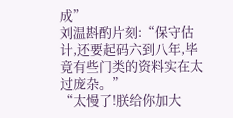成”
刘温斟酌片刻:“保守估计,还要起码六到八年,毕竟有些门类的资料实在太过庞杂。”
“太慢了!朕给你加大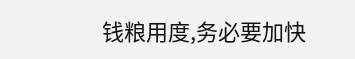钱粮用度,务必要加快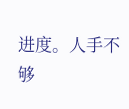进度。人手不够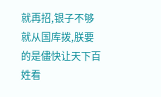就再招,银子不够就从国库拨,朕要的是儘快让天下百姓看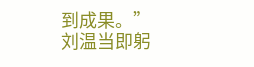到成果。”
刘温当即躬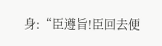身:“臣遵旨!臣回去便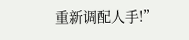重新调配人手!”